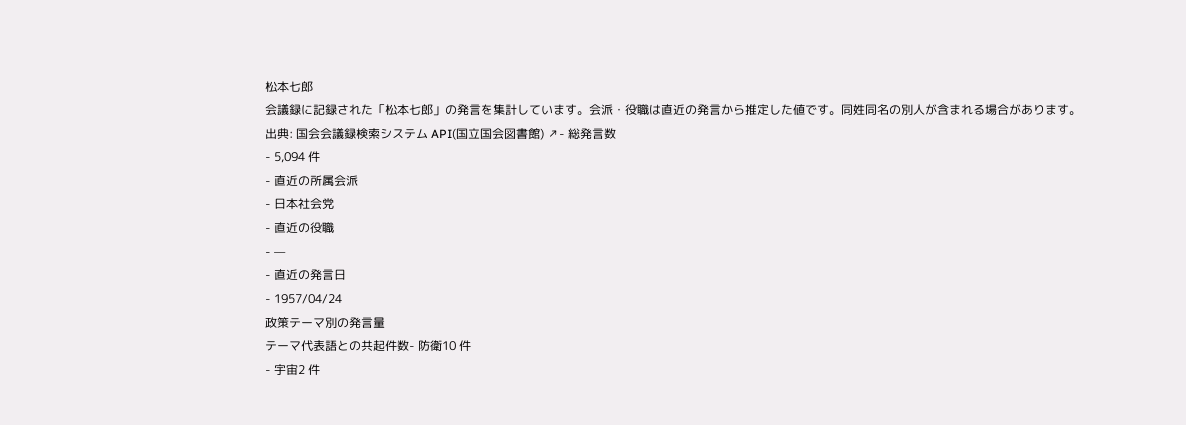松本七郎
会議録に記録された「松本七郎」の発言を集計しています。会派・役職は直近の発言から推定した値です。同姓同名の別人が含まれる場合があります。
出典: 国会会議録検索システム API(国立国会図書館) ↗- 総発言数
- 5,094 件
- 直近の所属会派
- 日本社会党
- 直近の役職
- —
- 直近の発言日
- 1957/04/24
政策テーマ別の発言量
テーマ代表語との共起件数- 防衛10 件
- 宇宙2 件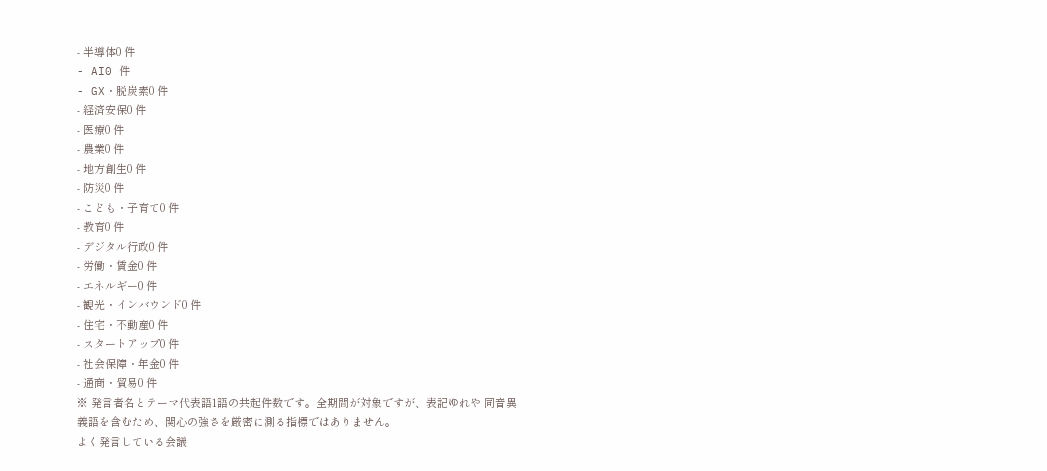- 半導体0 件
- AI0 件
- GX・脱炭素0 件
- 経済安保0 件
- 医療0 件
- 農業0 件
- 地方創生0 件
- 防災0 件
- こども・子育て0 件
- 教育0 件
- デジタル行政0 件
- 労働・賃金0 件
- エネルギー0 件
- 観光・インバウンド0 件
- 住宅・不動産0 件
- スタートアップ0 件
- 社会保障・年金0 件
- 通商・貿易0 件
※ 発言者名とテーマ代表語1語の共起件数です。全期間が対象ですが、表記ゆれや 同音異義語を含むため、関心の強さを厳密に測る指標ではありません。
よく発言している会議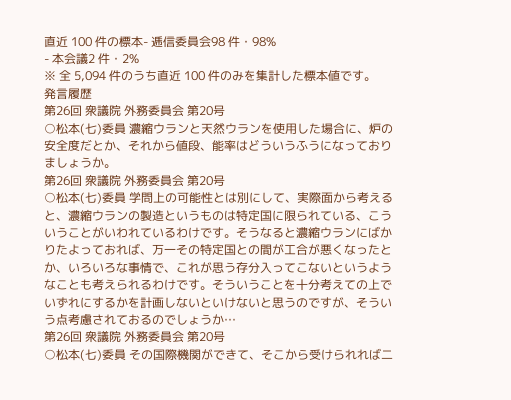直近 100 件の標本- 逓信委員会98 件・98%
- 本会議2 件・2%
※ 全 5,094 件のうち直近 100 件のみを集計した標本値です。
発言履歴
第26回 衆議院 外務委員会 第20号
○松本(七)委員 濃縮ウランと天然ウランを使用した場合に、炉の安全度だとか、それから値段、能率はどういうふうになっておりましょうか。
第26回 衆議院 外務委員会 第20号
○松本(七)委員 学問上の可能性とは別にして、実際面から考えると、濃縮ウランの製造というものは特定国に限られている、こういうことがいわれているわけです。そうなると濃縮ウランにばかりたよっておれば、万一その特定国との間が工合が悪くなったとか、いろいろな事情で、これが思う存分入ってこないというようなことも考えられるわけです。そういうことを十分考えての上でいずれにするかを計画しないといけないと思うのですが、そういう点考慮されておるのでしょうか…
第26回 衆議院 外務委員会 第20号
○松本(七)委員 その国際機関ができて、そこから受けられれば二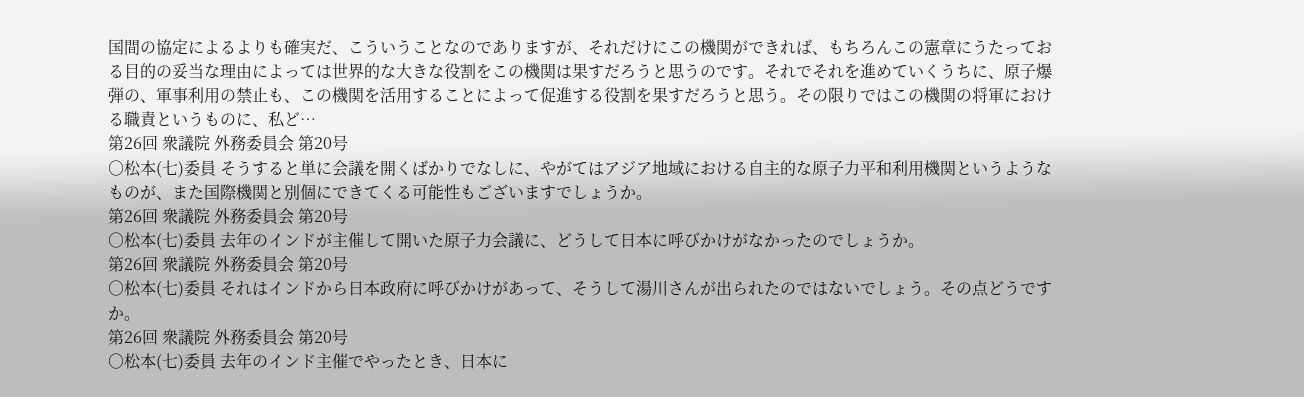国間の協定によるよりも確実だ、こういうことなのでありますが、それだけにこの機関ができれば、もちろんこの憲章にうたっておる目的の妥当な理由によっては世界的な大きな役割をこの機関は果すだろうと思うのです。それでそれを進めていくうちに、原子爆弾の、軍事利用の禁止も、この機関を活用することによって促進する役割を果すだろうと思う。その限りではこの機関の将軍における職責というものに、私ど…
第26回 衆議院 外務委員会 第20号
○松本(七)委員 そうすると単に会議を開くばかりでなしに、やがてはアジア地域における自主的な原子力平和利用機関というようなものが、また国際機関と別個にできてくる可能性もございますでしょうか。
第26回 衆議院 外務委員会 第20号
○松本(七)委員 去年のインドが主催して開いた原子力会議に、どうして日本に呼びかけがなかったのでしょうか。
第26回 衆議院 外務委員会 第20号
○松本(七)委員 それはインドから日本政府に呼びかけがあって、そうして湯川さんが出られたのではないでしょう。その点どうですか。
第26回 衆議院 外務委員会 第20号
○松本(七)委員 去年のインド主催でやったとき、日本に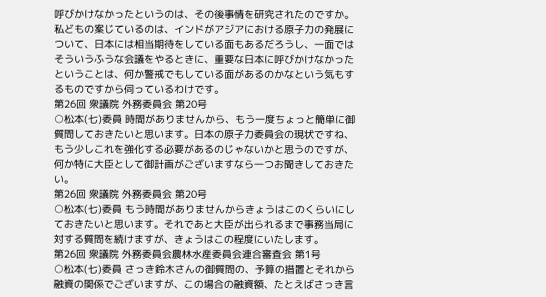呼びかけなかったというのは、その後事情を研究されたのですか。私どもの案じているのは、インドがアジアにおける原子力の発展について、日本には相当期待をしている面もあるだろうし、一面ではそういうふうな会議をやるときに、重要な日本に呼びかけなかったということは、何か警戒でもしている面があるのかなという気もするものですから伺っているわけです。
第26回 衆議院 外務委員会 第20号
○松本(七)委員 時間がありませんから、もう一度ちょっと簡単に御質問しておきたいと思います。日本の原子力委員会の現状ですね、もう少しこれを強化する必要があるのじゃないかと思うのですが、何か特に大臣として御計画がございますなら一つお聞きしておきたい。
第26回 衆議院 外務委員会 第20号
○松本(七)委員 もう時間がありませんからきょうはこのくらいにしておきたいと思います。それであと大臣が出られるまで事務当局に対する質問を続けますが、きょうはこの程度にいたします。
第26回 衆議院 外務委員会農林水産委員会連合審査会 第1号
○松本(七)委員 さっき鈴木さんの御質問の、予算の措置とそれから融資の関係でございますが、この場合の融資額、たとえばさっき言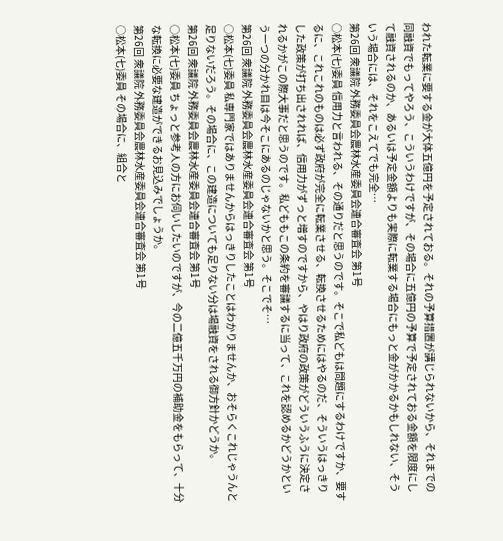われた転業に要する金が大体五億円を予定されておる。それの予算措置が講じられないから、それまでの同融資でもってやろう、こういうわけですが、その場合に五億円の予算で予定されておる金額を限度にして融資されるのか、あるいは予定金額よりも実際に転業する場合にもっと金がかかるかもしれない、そういう場合には、それをこえてでも完全…
第26回 衆議院 外務委員会農林水産委員会連合審査会 第1号
○松本(七)委員 信用力と言われる、その通りだと思うのです。そこで私どもは問題にするわけですか、要するに、これこれのものは必ず政府が完全に転業させる、転換させるためにはやるのだ、そういうはっきりした政策が打ち出されれば、信用力がずっと増すのですから、やはり政府の政策がどういうふうに決定されるかがこの際大事だと思うのです。私どももこの条約を審議するに当って、これを認めるかどうかという一つの分かれ目は今そこにあるのじゃないかと思う。そこでそ…
第26回 衆議院 外務委員会農林水産委員会連合審査会 第1号
○松本(七)委員 私専門家ではありませんからはっきりしたことはわかりませんか、おそらくこれじゃうんと足りないだろう。その場合に、この建造についても足りない分は場融資をされる御方針かどうか。
第26回 衆議院 外務委員会農林水産委員会連合審査会 第1号
○松本(七)委員 ちょっと参考人の方にお伺いしたいのですが、今の二億五千万円の補助金をもらって、十分な転換に必要な建造ができるお見込みでしょうか。
第26回 衆議院 外務委員会農林水産委員会連合審査会 第1号
○松本(七)委員 その場合に、組合と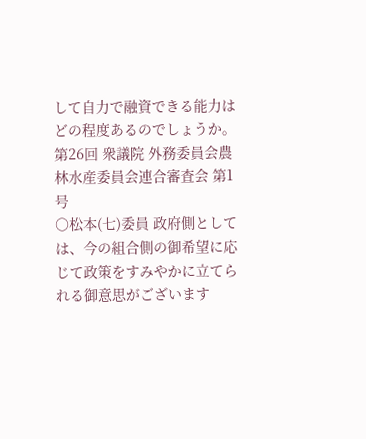して自力で融資できる能力はどの程度あるのでしょうか。
第26回 衆議院 外務委員会農林水産委員会連合審査会 第1号
○松本(七)委員 政府側としては、今の組合側の御希望に応じて政策をすみやかに立てられる御意思がございます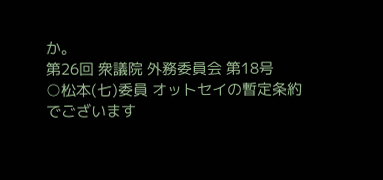か。
第26回 衆議院 外務委員会 第18号
○松本(七)委員 オットセイの暫定条約でございます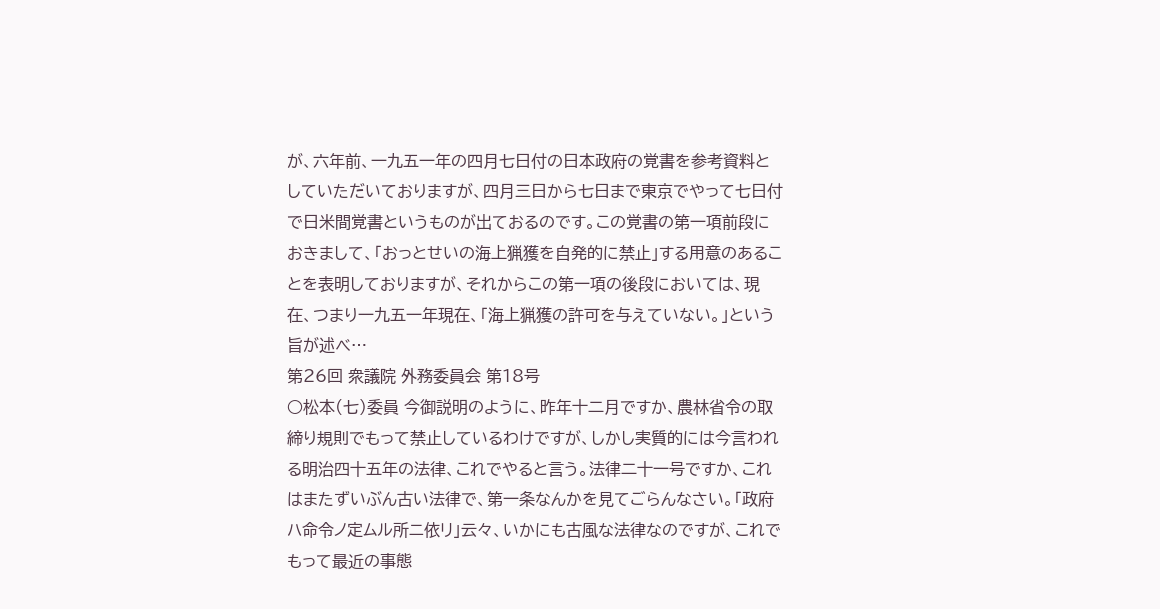が、六年前、一九五一年の四月七日付の日本政府の覚書を参考資料としていただいておりますが、四月三日から七日まで東京でやって七日付で日米間覚書というものが出ておるのです。この覚書の第一項前段におきまして、「おっとせいの海上猟獲を自発的に禁止」する用意のあることを表明しておりますが、それからこの第一項の後段においては、現在、つまり一九五一年現在、「海上猟獲の許可を与えていない。」という旨が述べ…
第26回 衆議院 外務委員会 第18号
○松本(七)委員 今御説明のように、昨年十二月ですか、農林省令の取締り規則でもって禁止しているわけですが、しかし実質的には今言われる明治四十五年の法律、これでやると言う。法律二十一号ですか、これはまたずいぶん古い法律で、第一条なんかを見てごらんなさい。「政府ハ命令ノ定ムル所ニ依リ」云々、いかにも古風な法律なのですが、これでもって最近の事態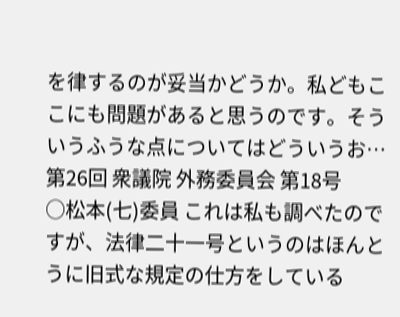を律するのが妥当かどうか。私どもここにも問題があると思うのです。そういうふうな点についてはどういうお…
第26回 衆議院 外務委員会 第18号
○松本(七)委員 これは私も調べたのですが、法律二十一号というのはほんとうに旧式な規定の仕方をしている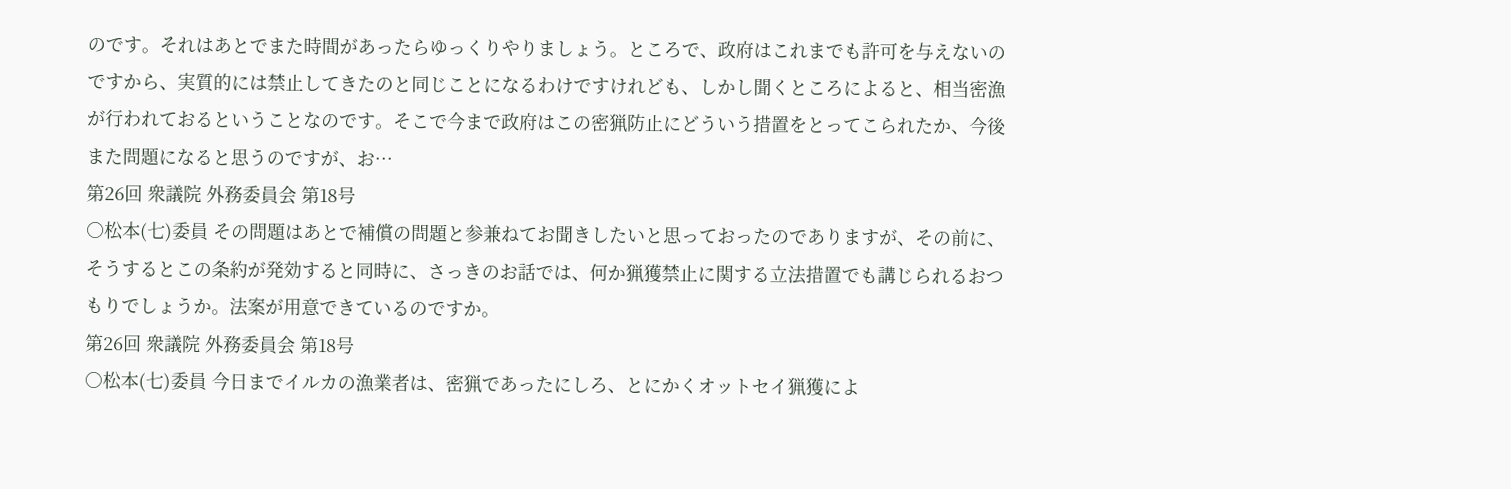のです。それはあとでまた時間があったらゆっくりやりましょう。ところで、政府はこれまでも許可を与えないのですから、実質的には禁止してきたのと同じことになるわけですけれども、しかし聞くところによると、相当密漁が行われておるということなのです。そこで今まで政府はこの密猟防止にどういう措置をとってこられたか、今後また問題になると思うのですが、お…
第26回 衆議院 外務委員会 第18号
○松本(七)委員 その問題はあとで補償の問題と参兼ねてお聞きしたいと思っておったのでありますが、その前に、そうするとこの条約が発効すると同時に、さっきのお話では、何か猟獲禁止に関する立法措置でも講じられるおつもりでしょうか。法案が用意できているのですか。
第26回 衆議院 外務委員会 第18号
○松本(七)委員 今日までイルカの漁業者は、密猟であったにしろ、とにかくオットセイ猟獲によ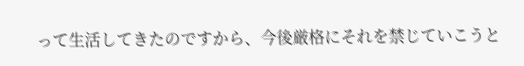って生活してきたのですから、今後厳格にそれを禁じていこうと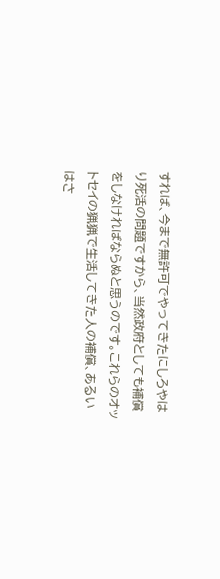すれば、今まで無許可でやってきたにしろやはり死活の問題ですから、当然政府としても補償をしなければならぬと思うのです。これらのオットセイの猟猟で生活してきた人の補償、あるいはさ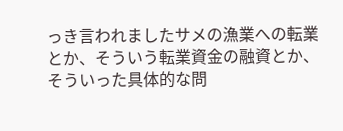っき言われましたサメの漁業への転業とか、そういう転業資金の融資とか、そういった具体的な問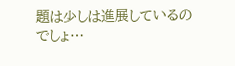題は少しは進展しているのでしょ…